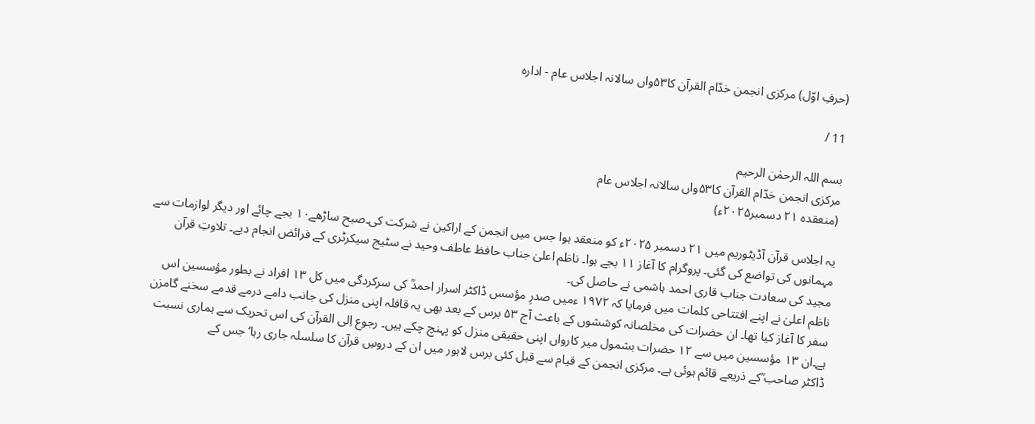(حرفِ اوّل) مرکزی انجمن خدّام القرآن کا۵۳واں سالانہ اجلاس عام - ادارہ

11 /

بسم اللہ الرحمٰن الرحیم
مرکزی انجمن خدّام القرآن کا۵۳واں سالانہ اجلاس عام
(منعقدہ ۲۱ دسمبر۲۰۲۵ء)

یہ اجلاس قرآن آڈیٹوریم میں ۲۱ دسمبر ۲۰۲۵ء کو منعقد ہوا جس میں انجمن کے اراکین نے شرکت کی۔صبح ساڑھے۱۰ بجے چائے اور دیگر لوازمات سے مہمانوں کی تواضع کی گئی۔ پروگرام کا آغاز ۱۱ بجے ہوا۔ ناظم اعلیٰ جناب حافظ عاطف وحید نے سٹیج سیکرٹری کے فرائض انجام دیے۔ تلاوتِ قرآن مجید کی سعادت جناب قاری احمد ہاشمی نے حاصل کی۔
ناظم اعلیٰ نے اپنے افتتاحی کلمات میں فرمایا کہ ۱۹۷۲ ءمیں صدرِ مؤسس ڈاکٹر اسرار احمدؒ کی سرکردگی میں کل ۱۳ افراد نے بطور مؤسسین اس سفر کا آغاز کیا تھا۔ ان حضرات کی مخلصانہ کوششوں کے باعث آج ۵۳ برس کے بعد بھی یہ قافلہ اپنی منزل کی جانب دامے درمے قدمے سخنے گامزن ہے۔ان ۱۳ مؤسسین میں سے ۱۲ حضرات بشمول میر کارواں اپنی حقیقی منزل کو پہنچ چکے ہیں۔ رجوع اِلی القرآن کی اس تحریک سے ہماری نسبت ڈاکٹر صاحب ؒکے ذریعے قائم ہوئی ہے۔ مرکزی انجمن کے قیام سے قبل کئی برس لاہور میں ان کے دروسِ قرآن کا سلسلہ جاری رہا‘جس کے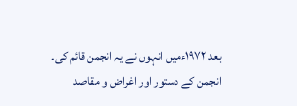بعد ۱۹۷۲ءمیں انہوں نے یہ انجمن قائم کی۔ انجمن کے دستور اور اغراض و مقاصد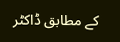کے مطابق ڈاکٹر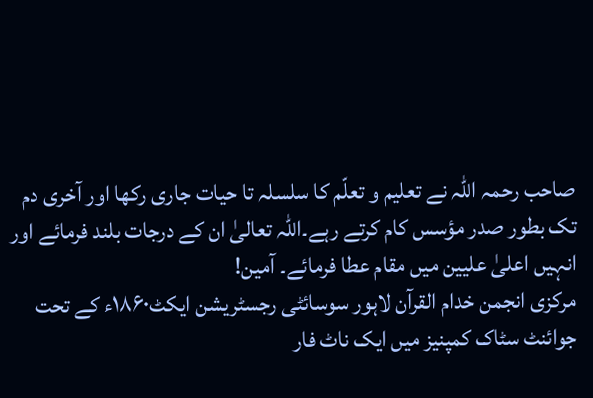صاحب رحمہ اللہ نے تعلیم و تعلّم کا سلسلہ تا حیات جاری رکھا اور آخری دم تک بطور صدر مؤسس کام کرتے رہے۔اللہ تعالیٰ ان کے درجات بلند فرمائے اور انہیں اعلیٰ علیین میں مقام عطا فرمائے۔ آمین!
مرکزی انجمن خدام القرآن لاہور سوسائٹی رجسٹریشن ایکٹ۱۸۶۰ء کے تحت جوائنٹ سٹاک کمپنیز میں ایک ناٹ فار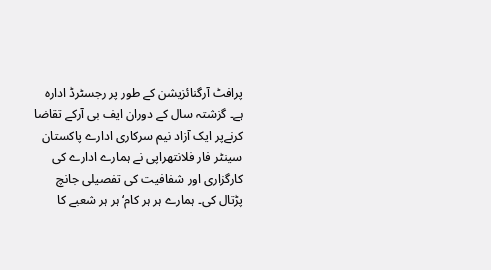پرافٹ آرگنائزیشن کے طور پر رجسٹرڈ ادارہ ہے۔ گزشتہ سال کے دوران ایف بی آرکے تقاضا کرنےپر ایک آزاد نیم سرکاری ادارے پاکستان سینٹر فار فلانتھراپی نے ہمارے ادارے کی کارگزاری اور شفافیت کی تفصیلی جانچ پڑتال کی۔ ہمارے ہر ہر کام‘ ہر ہر شعبے کا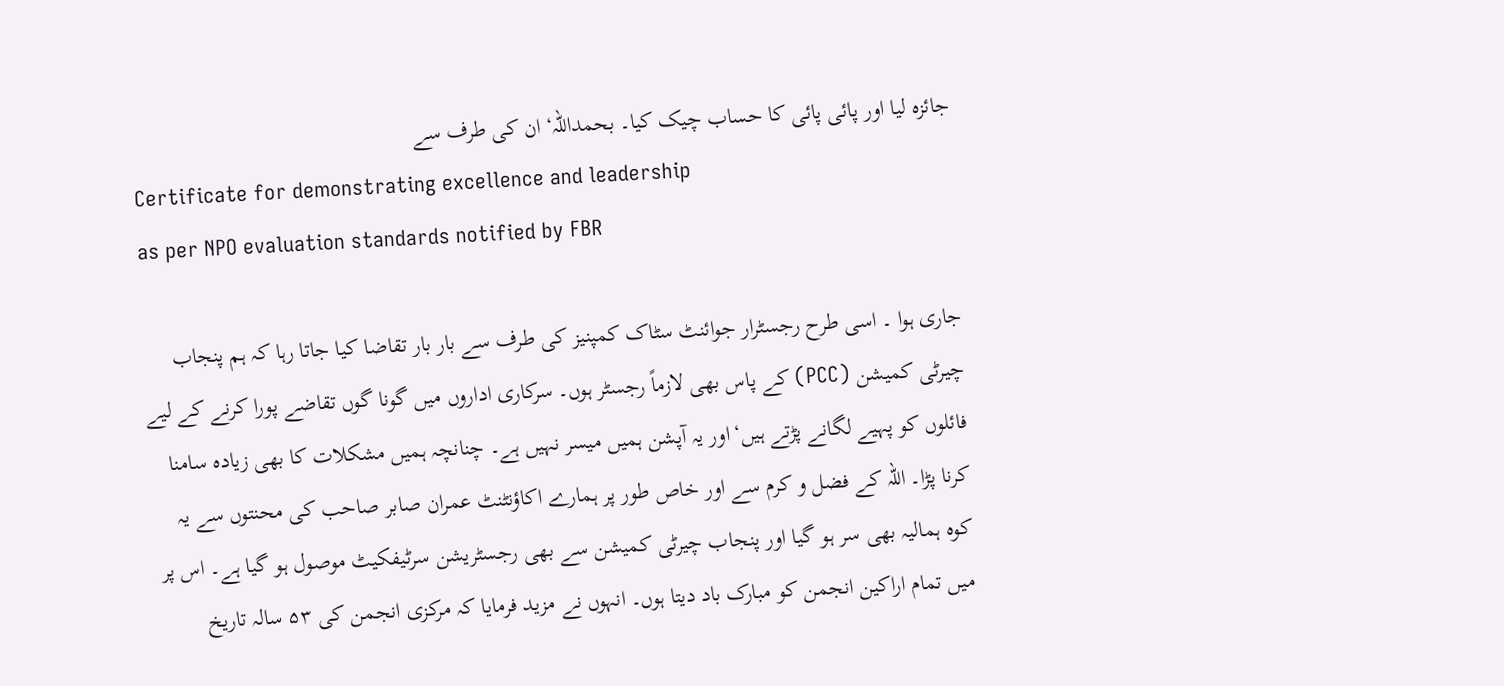جائزہ لیا اور پائی پائی کا حساب چیک کیا۔ بحمداللہ‘ ان کی طرف سے
Certificate for demonstrating excellence and leadership
as per NPO evaluation standards notified by FBR

جاری ہوا ۔ اسی طرح رجسٹرار جوائنٹ سٹاک کمپنیز کی طرف سے بار بار تقاضا کیا جاتا رہا کہ ہم پنجاب چیرٹی کمیشن (PCC) کے پاس بھی لازماً رجسٹر ہوں۔ سرکاری اداروں میں گونا گوں تقاضے پورا کرنے کے لیے فائلوں کو پہیے لگانے پڑتے ہیں‘اور یہ آپشن ہمیں میسر نہیں ہے۔ چنانچہ ہمیں مشکلات کا بھی زیادہ سامنا کرنا پڑا۔ اللہ کے فضل و کرم سے اور خاص طور پر ہمارے اکاؤنٹنٹ عمران صابر صاحب کی محنتوں سے یہ کوہ ہمالیہ بھی سر ہو گیا اور پنجاب چیرٹی کمیشن سے بھی رجسٹریشن سرٹیفکیٹ موصول ہو گیا ہے۔ اس پر میں تمام اراکین انجمن کو مبارک باد دیتا ہوں۔ انہوں نے مزید فرمایا کہ مرکزی انجمن کی ۵۳ سالہ تاریخ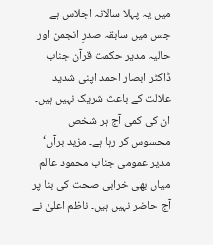میں یہ پہلا سالانہ اجلاس ہے جس میں سابقہ صدرِ انجمن اور حالیہ مدیر حکمت قرآن جناب ڈاکٹر ابصار احمد اپنی شدید علالت کے باعث شریک نہیں ہیں۔ ان کی کمی آج ہر شخص محسوس کر رہا ہے۔ مزید برآں‘ مدیر عمومی جناب محمود عالم میاں بھی خرابی صحت کی بنا پر آج حاضر نہیں ہیں۔ ناظم اعلیٰ نے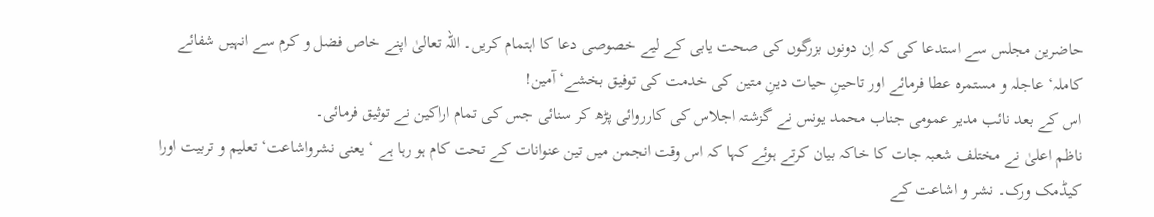حاضرین مجلس سے استدعا کی کہ اِن دونوں بزرگوں کی صحت یابی کے لیے خصوصی دعا کا اہتمام کریں۔ اللہ تعالیٰ اپنے خاص فضل و کرم سے انہیں شفائے کاملہ‘ عاجلہ و مستمرہ عطا فرمائے اور تاحینِ حیات دینِ متین کی خدمت کی توفیق بخشے‘ آمین!
اس کے بعد نائب مدیر عمومی جناب محمد یونس نے گزشتہ اجلاس کی کارروائی پڑھ کر سنائی جس کی تمام اراکین نے توثیق فرمائی۔
ناظم اعلیٰ نے مختلف شعبہ جات کا خاکہ بیان کرتے ہوئے کہا کہ اس وقت انجمن میں تین عنوانات کے تحت کام ہو رہا ہے ‘ یعنی نشرواشاعت‘ تعلیم و تربیت اورا کیڈمک ورک۔ نشر و اشاعت کے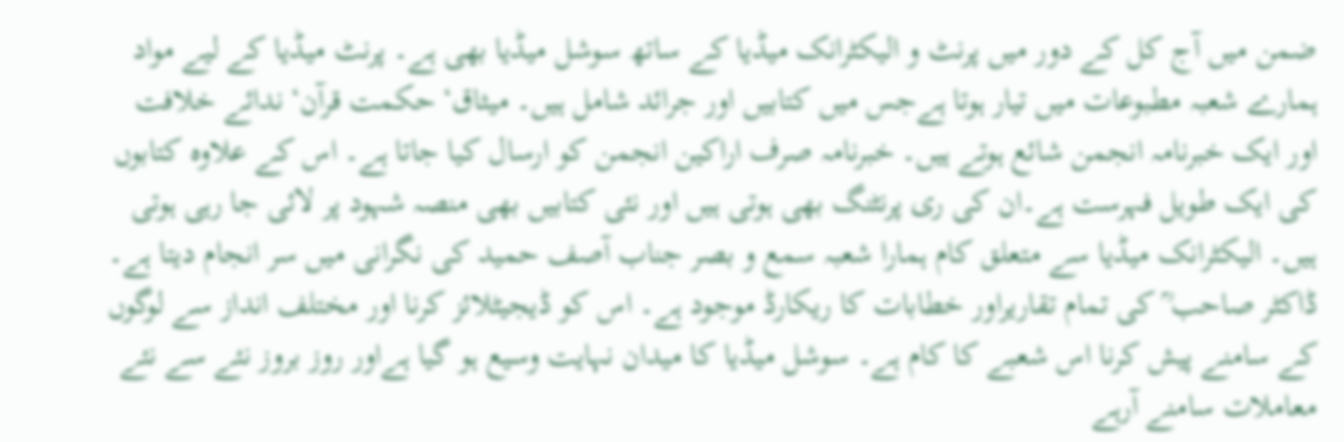ضمن میں آج کل کے دور میں پرنٹ و الیکٹرانک میڈیا کے ساتھ سوشل میڈیا بھی ہے۔ پرنٹ میڈیا کے لیے مواد ہمارے شعبہ مطبوعات میں تیار ہوتا ہےجس میں کتابیں اور جرائد شامل ہیں۔ میثاق‘ حکمت قرآن‘ ندائے خلافت اور ایک خبرنامہ انجمن شائع ہوتے ہیں۔ خبرنامہ صرف اراکین انجمن کو ارسال کیا جاتا ہے۔ اس کے علاوہ کتابوں کی ایک طویل فہرست ہے۔ان کی ری پرنٹنگ بھی ہوتی ہیں اور نئی کتابیں بھی منصہ شہود پر لائی جا رہی ہوتی ہیں۔ الیکٹرانک میڈیا سے متعلق کام ہمارا شعبہ سمع و بصر جناب آصف حمید کی نگرانی میں سر انجام دیتا ہے۔ ڈاکٹر صاحب ؒ کی تمام تقاریراور خطابات کا ریکارڈ موجود ہے۔ اس کو ڈیجیٹلائز کرنا اور مختلف انداز سے لوگوں کے سامنے پیش کرنا اس شعبے کا کام ہے۔ سوشل میڈیا کا میدان نہایت وسیع ہو گیا ہےاور روز بروز نئے سے نئے معاملات سامنے آرہے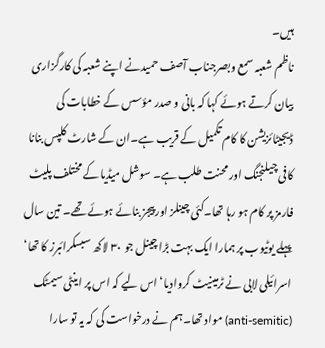ہیں۔
ناظم شعبہ سمع وبصرجناب آصف حمیدنے اپنے شعبہ کی کارگزاری بیان کرتے ہوئے کہا کہ بانی و صدر مؤسس کے خطابات کی ڈیجیٹائزیشن کا کام تکمیل کے قریب ہے۔ان کے شارٹ کلپس بنانا کافی چیلنجنگ اور محنت طلب ہے۔ سوشل میڈیا کے مختلف پلیٹ فارمز پر کام ہو رہا تھا۔کئی چینلز اور پیجز بنائے ہوئے تھے۔ تین سال پہلے یوٹیوب پر ہمارا ایک بہت بڑا چینل جو ۳۰ لاکھ سبسکرائبرز کا تھا‘ اسرائیلی لابی نے ٹرمینیٹ کروادیا‘ اس لیے کہ اس پر اینٹی سیمٹک (anti-semitic) مواد تھا۔ہم نے درخواست کی کہ یہ تو سارا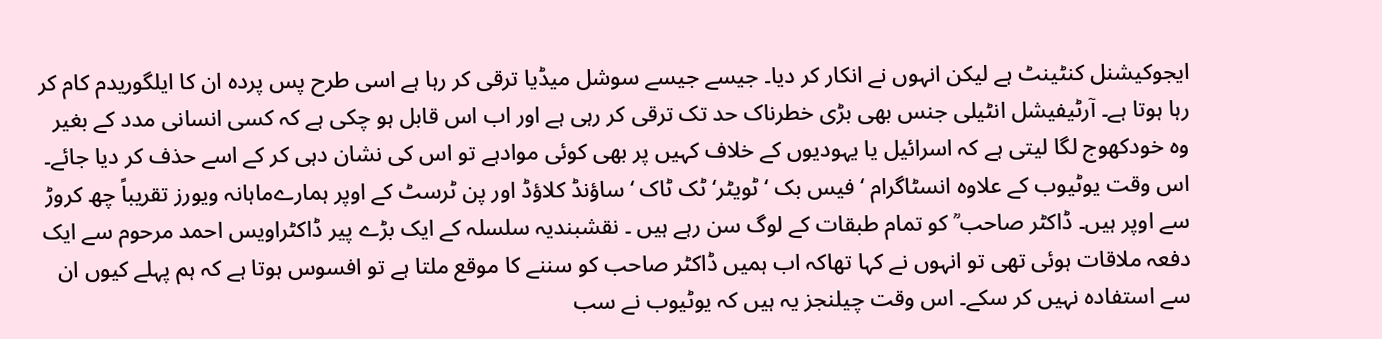ایجوکیشنل کنٹینٹ ہے لیکن انہوں نے انکار کر دیا۔ جیسے جیسے سوشل میڈیا ترقی کر رہا ہے اسی طرح پس پردہ ان کا ایلگوریدم کام کر رہا ہوتا ہے۔ آرٹیفیشل انٹیلی جنس بھی بڑی خطرناک حد تک ترقی کر رہی ہے اور اب اس قابل ہو چکی ہے کہ کسی انسانی مدد کے بغیر وہ خودکھوج لگا لیتی ہے کہ اسرائیل یا یہودیوں کے خلاف کہیں پر بھی کوئی موادہے تو اس کی نشان دہی کر کے اسے حذف کر دیا جائے۔ اس وقت یوٹیوب کے علاوہ انسٹاگرام ‘ فیس بک ‘ ٹویٹر‘ ٹک ٹاک ‘ ساؤنڈ کلاؤڈ اور پن ٹرسٹ کے اوپر ہمارےماہانہ ویورز تقریباً چھ کروڑ سے اوپر ہیں۔ ڈاکٹر صاحب ؒ کو تمام طبقات کے لوگ سن رہے ہیں ۔ نقشبندیہ سلسلہ کے ایک بڑے پیر ڈاکٹراویس احمد مرحوم سے ایک دفعہ ملاقات ہوئی تھی تو انہوں نے کہا تھاکہ اب ہمیں ڈاکٹر صاحب کو سننے کا موقع ملتا ہے تو افسوس ہوتا ہے کہ ہم پہلے کیوں ان سے استفادہ نہیں کر سکے۔ اس وقت چیلنجز یہ ہیں کہ یوٹیوب نے سب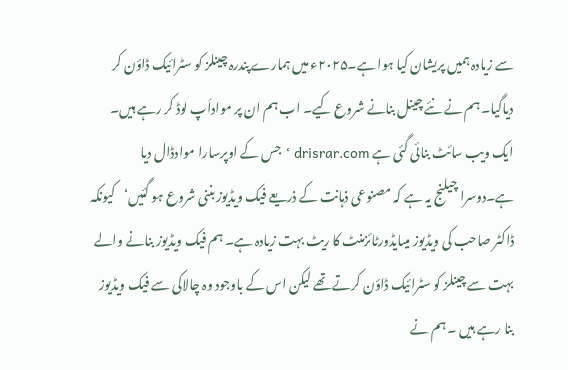سے زیادہ ہمیں پریشان کیا ہوا ہے۔۲۰۲۵ء میں ہمارے پندرہ چینلز کو سٹرائیک ڈاؤن کر دیاگیا۔ ہم نے نئے چینل بنانے شروع کیے۔ اب ہم ان پر مواداَپ لوڈ کر رہے ہیں۔ ایک ویب سائٹ بنائی گئی ہے drisrar.com ‘ جس کے اوپرسارا موادڈال دیا ہے۔دوسرا چیلنج یہ ہے کہ مصنوعی ذہانت کے ذریعے فیک ویڈیوز بننی شروع ہو گئیں‘کیونکہ ڈاکٹر صاحب کی ویڈیوز میںایڈورٹائزمنٹ کا ریٹ بہت زیادہ ہے۔ ہم فیک ویڈیوز بنانے والے بہت سے چینلز کو سٹرائیک ڈاؤن کرتے تھے لیکن اس کے باوجود وہ چالاکی سے فیک ویڈیوز بنا رہے ہیں ۔ ہم نے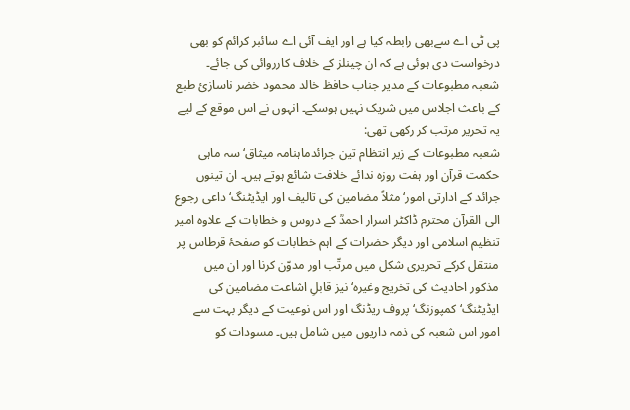پی ٹی اے سےبھی رابطہ کیا ہے اور ایف آئی اے سائبر کرائم کو بھی درخواست دی ہوئی ہے کہ ان چینلز کے خلاف کارروائی کی جائے۔
شعبہ مطبوعات کے مدیر جناب حافظ خالد محمود خضر ناسازیٔ طبع کے باعث اجلاس میں شریک نہیں ہوسکے۔ انہوں نے اس موقع کے لیے یہ تحریر مرتب کر رکھی تھی:
شعبہ مطبوعات کے زیر انتظام تین جرائدماہنامہ میثاق‘ سہ ماہی حکمت قرآن اور ہفت روزہ ندائے خلافت شائع ہوتے ہیں۔ ان تینوں جرائد کے ادارتی امور‘ مثلاً مضامین کی تالیف اور ایڈیٹنگ‘ داعی رجوع الی القرآن محترم ڈاکٹر اسرار احمدؒ کے دروس و خطابات کے علاوہ امیر تنظیم اسلامی اور دیگر حضرات کے اہم خطابات کو صفحۂ قرطاس پر منتقل کرکے تحریری شکل میں مرتّب اور مدوّن کرنا اور ان میں مذکور احادیث کی تخریج وغیرہ‘ نیز قابلِ اشاعت مضامین کی ایڈیٹنگ‘ کمپوزنگ‘ پروف ریڈنگ اور اس نوعیت کے دیگر بہت سے امور اس شعبہ کی ذمہ داریوں میں شامل ہیں۔ مسودات کو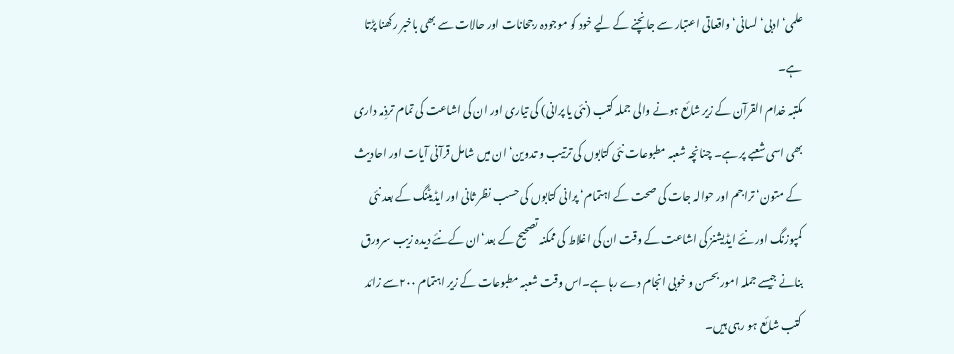علمی‘ ادبی‘ لسانی‘ واقعاتی اعتبار سے جانچنے کے لیے خود کو موجودہ رجحانات اور حالات سے بھی باخبر رکھنا پڑتا ہے۔
مکتبہ خدام القرآن کے زیر شائع ہونے والی جملہ کتب (نئی یا پرانی) کی تیاری اور ان کی اشاعت کی تمام ترذِمہ داری بھی اسی شعبے پر ہے۔ چنانچہ شعبہ مطبوعات نئی کتابوں کی ترتیب و تدوین‘ ان میں شامل قرآنی آیات اور احادیث کے متون‘ تراجم اور حوالہ جات کی صحت کے اہتمام‘ پرانی کتابوں کی حسب نظر ثانی اور ایڈیٹنگ کے بعد نئی کمپوزنگ اور نئے ایڈیشنز کی اشاعت کے وقت ان کی اغلاط کی ممکنہ تصحیح کے بعد‘ان کےنئے دیدہ زیب سرورق بنانے جیسے جملہ امور بحسن و خوبی انجام دے رہا ہے۔اس وقت شعبہ مطبوعات کے زیر اہتمام ۲۰۰سے زائد کتب شائع ہو رہی ہیں۔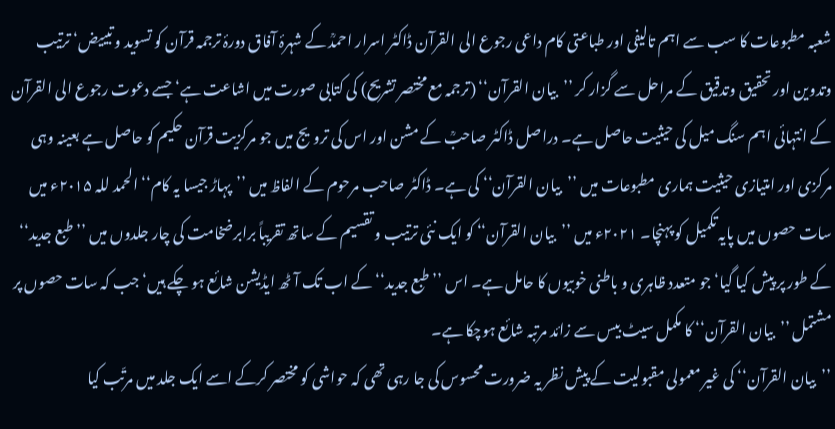شعبہ مطبوعات کا سب سے اہم تالیفی اور طباعتی کام داعی رجوع الی القرآن ڈاکٹر اسرار احمدؒ کے شہرۂ آفاق دورۂ ترجمہ قرآن کو تسوید و تبییض‘ ترتیب وتدوین اور تحقیق وتدقیق کے مراحل سے گزار کر ’’بیان القرآن‘‘ (ترجمہ مع مختصر تشریح) کی کتابی صورت میں اشاعت ہے‘ جسے دعوت رجوع الی القرآن کے انتہائی اہم سنگ میل کی حیثیت حاصل ہے۔ دراصل ڈاکٹر صاحبؒ کے مشن اور اس کی ترویج میں جو مرکزیت قرآن حکیم کو حاصل ہے بعینہ وہی مرکزی اور امتیازی حیثیت ہماری مطبوعات میں ’’بیان القرآن‘‘ کی ہے۔ ڈاکٹر صاحب مرحوم کے الفاظ میں ’’پہاڑ جیسا یہ کام‘‘ الحمد للہ ۲۰۱۵ء میں سات حصوں میں پایہ تکمیل کو پہنچا۔ ۲۰۲۱ء میں ’’بیان القرآن‘‘ کو ایک نئی ترتیب و تقسیم کے ساتھ تقریباً برابرضخامت کی چار جلدوں میں ’’طبع جدید‘‘ کے طور پر پیش کیا گیا‘ جو متعدد ظاہری و باطنی خوبیوں کا حامل ہے۔ اس ’’طبع جدید‘‘ کے اب تک آٹھ ایڈیشن شائع ہو چکے ہیں‘ جب کہ سات حصوں پر مشتمل ’’بیان القرآن‘‘ کا مکمل سیٹ بیس سے زائد مرتبہ شائع ہوچکا ہے۔
’’بیان القرآن‘‘ کی غیر معمولی مقبولیت کے پیش نظر یہ ضرورت محسوس کی جا رہی تھی کہ حواشی کو مختصر کرکے اسے ایک جلد میں مرتّب کیا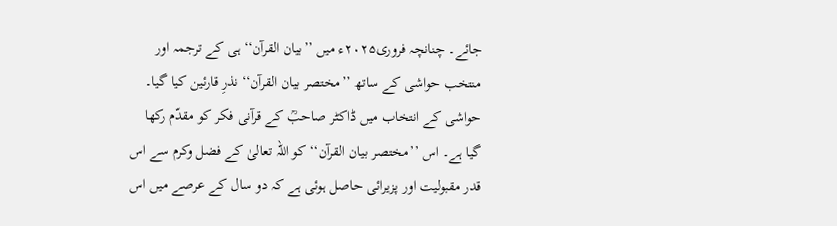جائے۔ چنانچہ فروری۲۰۲۵ء میں ’’بیان القرآن‘‘ ہی کے ترجمہ اور منتخب حواشی کے ساتھ ’’مختصر بیان القرآن‘‘ نذرِ قارئین کیا گیا۔ حواشی کے انتخاب میں ڈاکٹر صاحبؒ کے قرآنی فکر کو مقدّم رکھا گیا ہے۔ اس ’’مختصر بیان القرآن‘‘ کو اللہ تعالیٰ کے فضل وکرم سے اس قدر مقبولیت اور پزیرائی حاصل ہوئی ہے کہ دو سال کے عرصے میں اس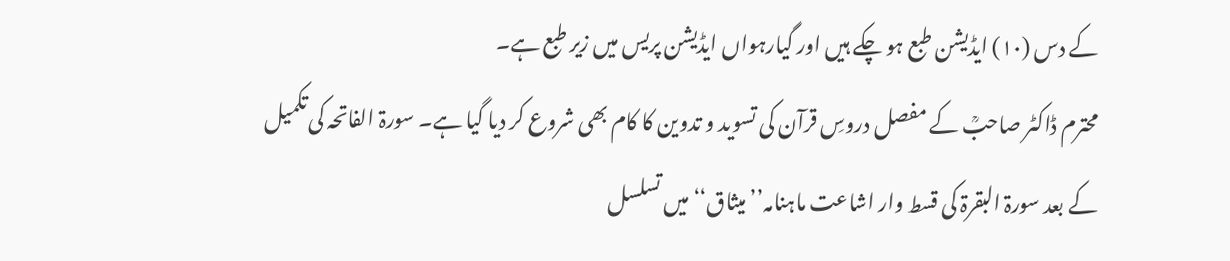کے دس (۱۰) ایڈیشن طبع ہو چکے ہیں اور گیارہواں ایڈیشن پریس میں زیر طبع ہے۔
محترم ڈاکٹر صاحبؒ کے مفصل دروسِ قرآن کی تسوید و تدوین کا کام بھی شروع کر دیا گیا ہے۔ سورۃ الفاتحہ کی تکمیل کے بعد سورۃ البقرۃ کی قسط وار اشاعت ماہنامہ’’ میثاق‘‘ میں تسلسل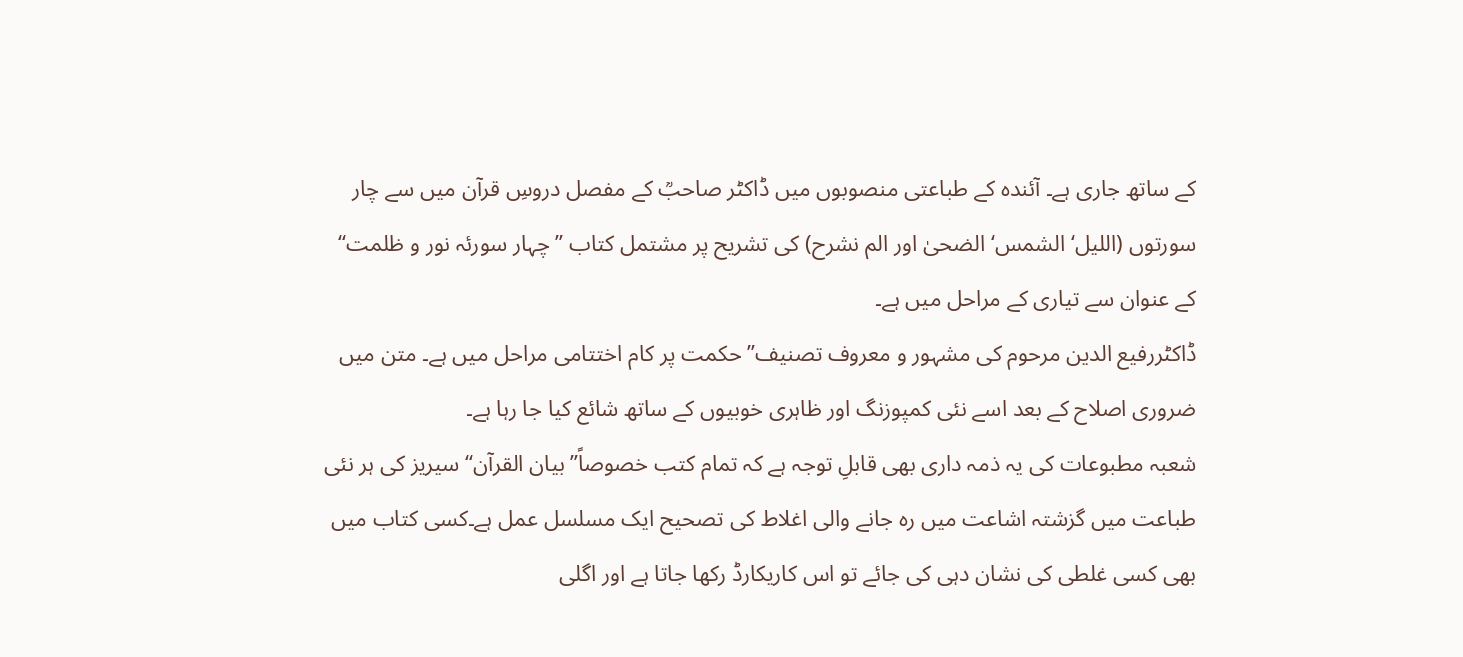کے ساتھ جاری ہے۔ آئندہ کے طباعتی منصوبوں میں ڈاکٹر صاحبؒ کے مفصل دروسِ قرآن میں سے چار سورتوں (اللیل‘ الشمس‘ الضحیٰ اور الم نشرح) کی تشریح پر مشتمل کتاب ’’چہار سورئہ نور و ظلمت‘‘ کے عنوان سے تیاری کے مراحل میں ہے۔
ڈاکٹررفیع الدین مرحوم کی مشہور و معروف تصنیف’’حکمت پر کام اختتامی مراحل میں ہے۔ متن میں ضروری اصلاح کے بعد اسے نئی کمپوزنگ اور ظاہری خوبیوں کے ساتھ شائع کیا جا رہا ہے۔
شعبہ مطبوعات کی یہ ذمہ داری بھی قابلِ توجہ ہے کہ تمام کتب خصوصاً’’بیان القرآن‘‘ سیریز کی ہر نئی طباعت میں گزشتہ اشاعت میں رہ جانے والی اغلاط کی تصحیح ایک مسلسل عمل ہے۔کسی کتاب میں بھی کسی غلطی کی نشان دہی کی جائے تو اس کاریکارڈ رکھا جاتا ہے اور اگلی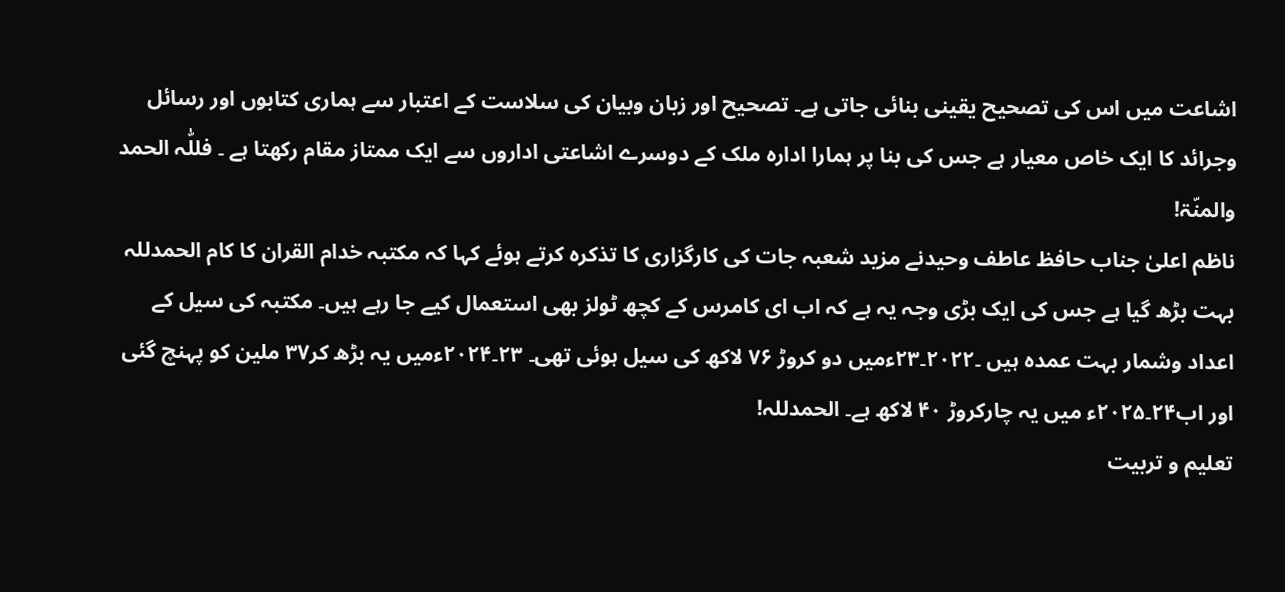اشاعت میں اس کی تصحیح یقینی بنائی جاتی ہے۔ تصحیح اور زبان وبیان کی سلاست کے اعتبار سے ہماری کتابوں اور رسائل وجرائد کا ایک خاص معیار ہے جس کی بنا پر ہمارا ادارہ ملک کے دوسرے اشاعتی اداروں سے ایک ممتاز مقام رکھتا ہے ۔ فللّٰہ الحمد والمنّۃ!
ناظم اعلیٰ جناب حافظ عاطف وحیدنے مزید شعبہ جات کی کارگزاری کا تذکرہ کرتے ہوئے کہا کہ مکتبہ خدام القران کا کام الحمدللہ بہت بڑھ گیا ہے جس کی ایک بڑی وجہ یہ ہے کہ اب ای کامرس کے کچھ ٹولز بھی استعمال کیے جا رہے ہیں۔ مکتبہ کی سیل کے اعداد وشمار بہت عمدہ ہیں ۔۲۰۲۲۔۲۳ءمیں دو کروڑ ۷۶ لاکھ کی سیل ہوئی تھی۔ ۲۳۔۲۰۲۴ءمیں یہ بڑھ کر۳۷ ملین کو پہنچ گئی اور اب۲۴۔۲۰۲۵ء میں یہ چارکروڑ ۴۰ لاکھ ہے۔ الحمدللہ!
تعلیم و تربیت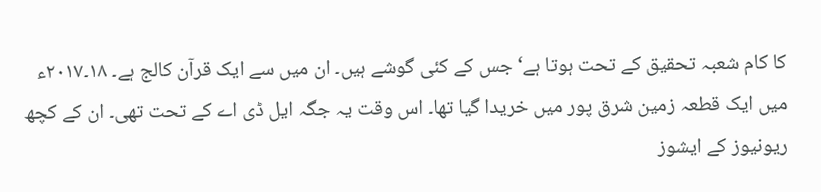کا کام شعبہ تحقیق کے تحت ہوتا ہے‘ جس کے کئی گوشے ہیں۔ ان میں سے ایک قرآن کالج ہے۔ ۱۸۔۲۰۱۷ء میں ایک قطعہ زمین شرق پور میں خریدا گیا تھا۔ اس وقت یہ جگہ ایل ڈی اے کے تحت تھی۔ ان کے کچھ ریونیوز کے ایشوز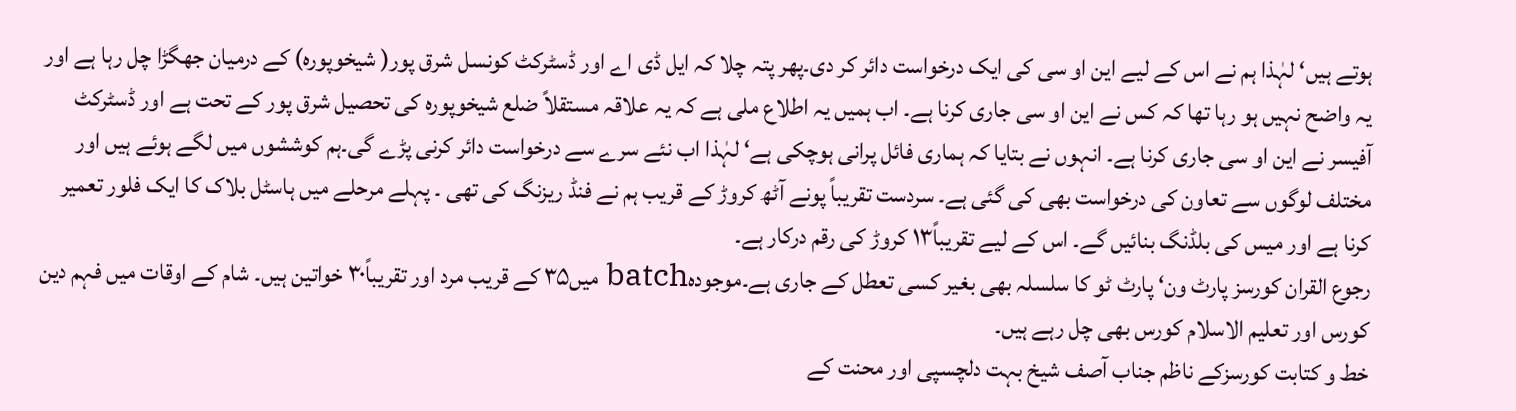ہوتے ہیں‘ لہٰذا ہم نے اس کے لیے این او سی کی ایک درخواست دائر کر دی۔پھر پتہ چلا کہ ایل ڈی اے اور ڈسٹرکٹ کونسل شرق پور( شیخوپورہ) کے درمیان جھگڑا چل رہا ہے اور یہ واضح نہیں ہو رہا تھا کہ کس نے این او سی جاری کرنا ہے۔ اب ہمیں یہ اطلاع ملی ہے کہ یہ علاقہ مستقلاً ضلع شیخوپورہ کی تحصیل شرق پور کے تحت ہے اور ڈسٹرکٹ آفیسر نے این او سی جاری کرنا ہے۔ انہوں نے بتایا کہ ہماری فائل پرانی ہوچکی ہے‘ لہٰذا اب نئے سرے سے درخواست دائر کرنی پڑے گی۔ہم کوششوں میں لگے ہوئے ہیں اور مختلف لوگوں سے تعاون کی درخواست بھی کی گئی ہے۔ سردست تقریباً پونے آٹھ کروڑ کے قریب ہم نے فنڈ ریزنگ کی تھی ۔ پہلے مرحلے میں ہاسٹل بلاک کا ایک فلور تعمیر کرنا ہے اور میس کی بلڈنگ بنائیں گے۔ اس کے لیے تقریباً۱۳ کروڑ کی رقم درکار ہے۔
رجوع القران کورسز پارٹ ون‘ پارٹ ٹو کا سلسلہ بھی بغیر کسی تعطل کے جاری ہے۔موجودہbatch میں۳۵ کے قریب مرد اور تقریباً۳۰ خواتین ہیں۔ شام کے اوقات میں فہم دین کورس اور تعلیم الاسلام کورس بھی چل رہے ہیں۔
خط و کتابت کورسزکے ناظم جناب آصف شیخ بہت دلچسپی اور محنت کے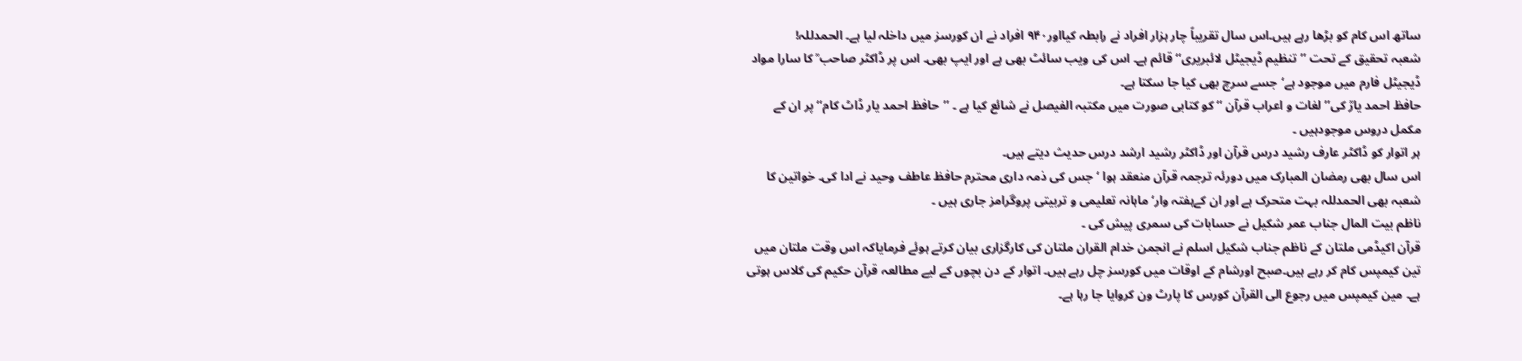ساتھ اس کام کو بڑھا رہے ہیں۔اس سال تقریباً چار ہزار افراد نے رابطہ کیااور۹۴۰ افراد نے ان کورسز میں داخلہ لیا ہے۔ الحمدللہ!
شعبہ تحقیق کے تحت ’’تنظیم ڈیجیٹل لائبریری‘‘ قائم ہے۔ اس کی ویب سائٹ بھی ہے اور ایپ بھی۔ اس پر ڈاکٹر صاحب ؒ کا سارا مواد ڈیجیٹل فارم میں موجود ہے‘جسے سرچ بھی کیا جا سکتا ہے۔
حافظ احمد یارؒ کی’’ لغات و اعراب قرآن ‘‘ کو کتابی صورت میں مکتبہ الفیصل نے شائع کیا ہے ۔ ’’حافظ احمد یار ڈاٹ کام‘‘ پر ان کے مکمل دروس موجودہیں ۔
ہر اتوار کو ڈاکٹر عارف رشید درس قرآن اور ڈاکٹر رشید ارشد درس حدیث دیتے ہیں۔
اس سال بھی رمضان المبارک میں دورئہ ترجمہ قرآن منعقد ہوا ‘جس کی ذمہ داری محترم حافظ عاطف وحید نے ادا کی۔ خواتین کا شعبہ بھی الحمدللہ بہت متحرک ہے اور ان کےہفتہ وار‘ ماہانہ تعلیمی و تربیتی پروگرامز جاری ہیں ۔
ناظم بیت المال جناب عمر شکیل نے حسابات کی سمری پیش کی ۔
قرآن اکیڈمی ملتان کے ناظم جناب شکیل اسلم نے انجمن خدام القران ملتان کی کارگزاری بیان کرتے ہوئے فرمایاکہ اس وقت ملتان میں تین کیمپس کام کر رہے ہیں۔صبح اورشام کے اوقات میں کورسز چل رہے ہیں۔ اتوار کے دن بچوں کے لیے مطالعہ قرآن حکیم کی کلاس ہوتی ہے۔ مین کیمپس میں رجوع الی القرآن کورس کا پارٹ ون کروایا جا رہا ہے۔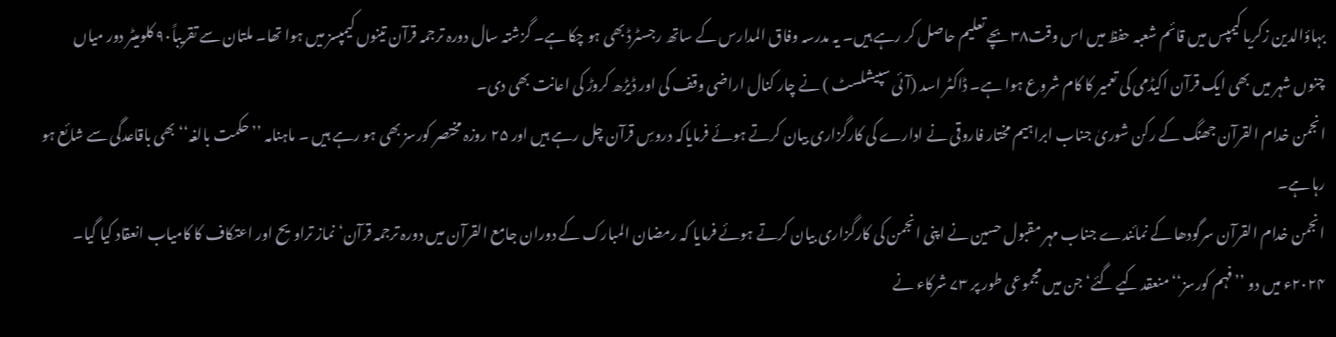بہاؤالدین زکریا کیمپس میں قائم شعبہ حفظ میں اس وقت۳۸ بچے تعلیم حاصل کر رہے ہیں۔ یہ مدرسہ وفاق المدارس کے ساتھ رجسٹرڈ بھی ہو چکا ہے۔ گزشتہ سال دورہ ترجمہ قرآن تینوں کیمپسز میں ہوا تھا۔ ملتان سے تقریباً۹۰ کلومیٹر دور میاں چنوں شہر میں بھی ایک قرآن اکیڈمی کی تعمیر کا کام شروع ہوا ہے۔ ڈاکٹر اسد (آئی سپیشلسٹ ) نے چار کنال اراضی وقف کی اور ڈیڑھ کروڑ کی اعانت بھی دی۔
انجمن خدام القرآن جھنگ کے رکن شوریٰ جناب ابراہیم مختار فاروقی نے ادارے کی کارگزاری بیان کرتے ہوئے فرمایاکہ دروسِ قرآن چل رہے ہیں اور ۲۵ روزہ مختصر کورسز بھی ہو رہے ہیں ۔ ماہنامہ ’’حکمت بالغہ‘‘ بھی باقاعدگی سے شائع ہو رہا ہے۔
انجمن خدام القرآن سرگودھا کے نمائندے جناب مہر مقبول حسین نے اپنی انجمن کی کارگزاری بیان کرتے ہوئے فرمایا کہ رمضان المبارک کے دوران جامع القرآن میں دورہ ترجمہ قرآن‘ نماز تراویح اور اعتکاف کا کامیاب انعقاد کیا گیا۔ ۲۰۲۴ء میں دو ’’فہم کورسز‘‘ منعقد کیے گئے‘ جن میں مجموعی طور پر ۷۳ شرکاء نے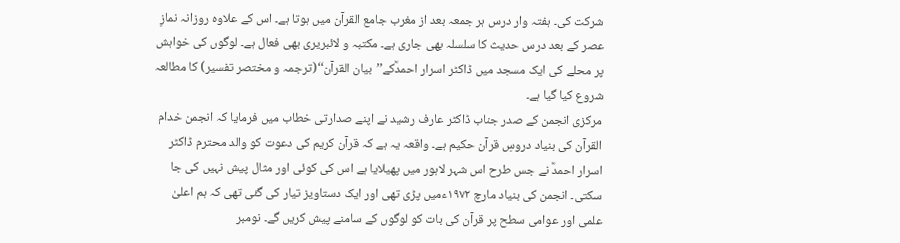شرکت کی۔ ہفتہ وار درس ہر جمعہ بعد از مغرب جامع القرآن میں ہوتا ہے۔ اس کے علاوہ روزانہ نمازِ عصر کے بعد درس حدیث کا سلسلہ بھی جاری ہے۔ مکتبہ و لائبریری بھی فعال ہے۔ لوگوں کی خواہش پر محلے کی ایک مسجد میں ڈاکٹر اسرار احمدؒکے’’بیان القرآن‘‘(ترجمہ و مختصر تفسیر) کا مطالعہ شروع کیا گیا ہے۔
مرکزی انجمن کے صدر جناب ڈاکٹر عارف رشید نے اپنے صدارتی خطاب میں فرمایا کہ انجمن خدام القرآن کی بنیاد دروسِ قرآن حکیم ہے۔ واقعہ یہ ہے کہ قرآن کریم کی دعوت کو والد محترم ڈاکٹر اسرار احمدؒ نے جس طرح اس شہر لاہور میں پھیلایا ہے اس کی کوئی اور مثال پیش نہیں کی جا سکتی۔ انجمن کی بنیاد مارچ ۱۹۷۲ءمیں پڑی تھی اور ایک دستاویز تیار کی گئی تھی کہ ہم اعلیٰ علمی اور عوامی سطح پر قرآن کی بات کو لوگوں کے سامنے پیش کریں گے۔ نومبر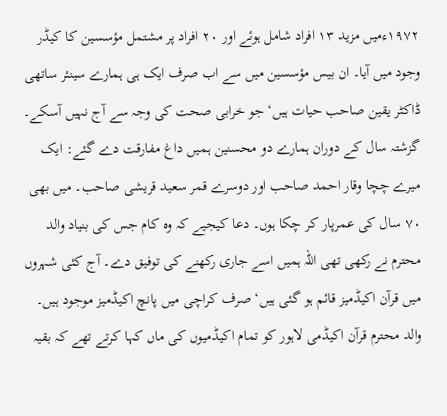۱۹۷۲ءمیں مزید ۱۳ افراد شامل ہوئے اور ۲۰ افراد پر مشتمل مؤسسین کا کیڈر وجود میں آیا۔ ان بیس مؤسسین میں سے اب صرف ایک ہی ہمارے سینئر ساتھی ڈاکٹر یقین صاحب حیات ہیں‘ جو خرابی صحت کی وجہ سے آج نہیں آسکے۔ گزشتہ سال کے دوران ہمارے دو محسنین ہمیں داغ مفارقت دے گئے: ایک میرے چچا وقار احمد صاحب اور دوسرے قمر سعید قریشی صاحب۔ میں بھی ۷۰ سال کی عمرپار کر چکا ہوں۔ دعا کیجیے کہ وہ کام جس کی بنیاد والد محترم نے رکھی تھی اللہ ہمیں اسے جاری رکھنے کی توفیق دے۔ آج کئی شہروں میں قرآن اکیڈمیز قائم ہو گئی ہیں‘ صرف کراچی میں پانچ اکیڈمیز موجود ہیں۔ والد محترم قرآن اکیڈمی لاہور کو تمام اکیڈمیوں کی ماں کہا کرتے تھے کہ بقیہ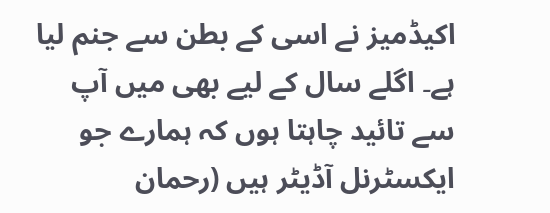اکیڈمیز نے اسی کے بطن سے جنم لیا ہے۔ اگلے سال کے لیے بھی میں آپ سے تائید چاہتا ہوں کہ ہمارے جو ایکسٹرنل آڈیٹر ہیں (رحمان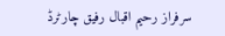سرفراز رحیم اقبال رفیق چارٹرڈ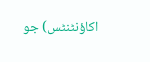اکاؤنٹنٹس) جو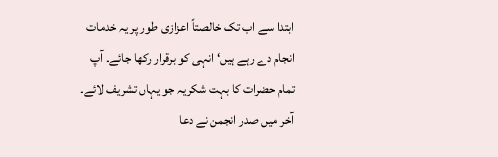ابتدا سے اب تک خالصتاً اعزازی طور پر یہ خدمات انجام دے رہے ہیں‘ انہی کو برقرار رکھا جائے۔ آپ تمام حضرات کا بہت شکریہ جو یہاں تشریف لائے۔ آخر میں صدر انجمن نے دعا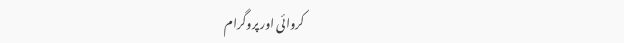کروائی اور پروگرام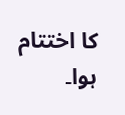کا اختتام ہوا۔